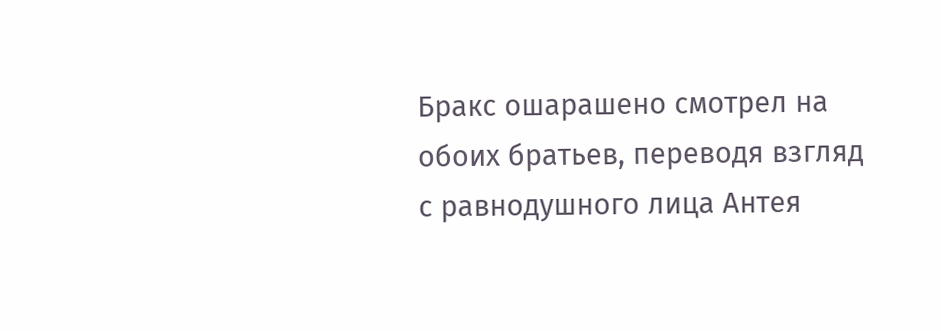Бракс ошарашено смотрел на обоих братьев, переводя взгляд с равнодушного лица Антея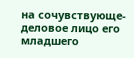на сочувствующе-деловое лицо его младшего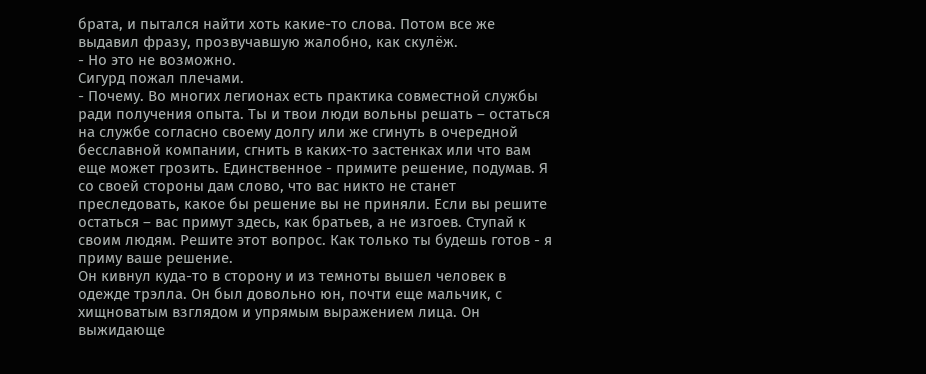брата, и пытался найти хоть какие-то слова. Потом все же выдавил фразу, прозвучавшую жалобно, как скулёж.
- Но это не возможно.
Сигурд пожал плечами.
- Почему. Во многих легионах есть практика совместной службы ради получения опыта. Ты и твои люди вольны решать – остаться на службе согласно своему долгу или же сгинуть в очередной бесславной компании, сгнить в каких-то застенках или что вам еще может грозить. Единственное - примите решение, подумав. Я со своей стороны дам слово, что вас никто не станет преследовать, какое бы решение вы не приняли. Если вы решите остаться – вас примут здесь, как братьев, а не изгоев. Ступай к своим людям. Решите этот вопрос. Как только ты будешь готов - я приму ваше решение.
Он кивнул куда-то в сторону и из темноты вышел человек в одежде трэлла. Он был довольно юн, почти еще мальчик, с хищноватым взглядом и упрямым выражением лица. Он выжидающе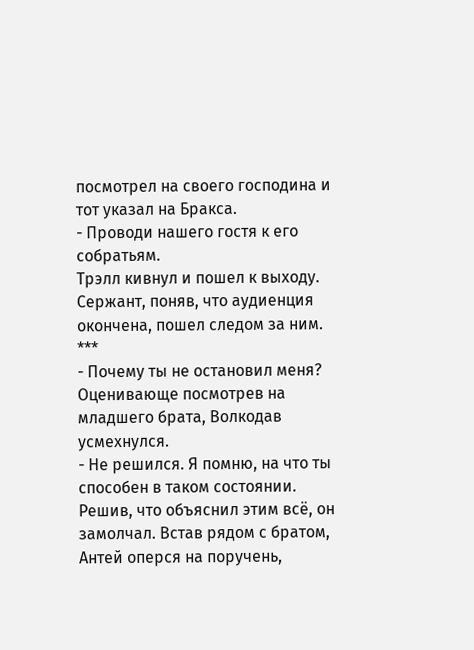посмотрел на своего господина и тот указал на Бракса.
- Проводи нашего гостя к его собратьям.
Трэлл кивнул и пошел к выходу. Сержант, поняв, что аудиенция окончена, пошел следом за ним.
***
- Почему ты не остановил меня?
Оценивающе посмотрев на младшего брата, Волкодав усмехнулся.
- Не решился. Я помню, на что ты способен в таком состоянии.
Решив, что объяснил этим всё, он замолчал. Встав рядом с братом, Антей оперся на поручень,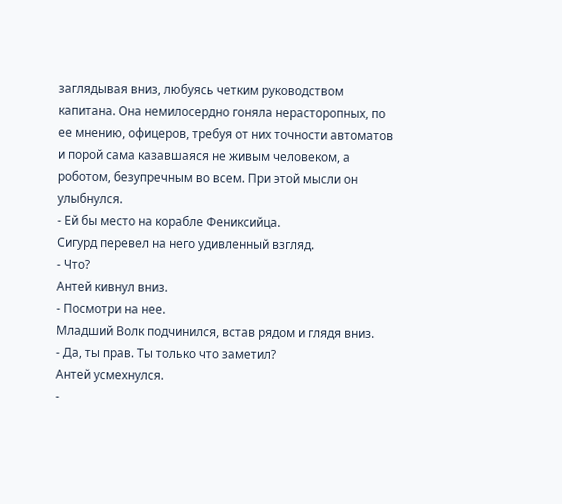заглядывая вниз, любуясь четким руководством капитана. Она немилосердно гоняла нерасторопных, по ее мнению, офицеров, требуя от них точности автоматов и порой сама казавшаяся не живым человеком, а роботом, безупречным во всем. При этой мысли он улыбнулся.
- Ей бы место на корабле Фениксийца.
Сигурд перевел на него удивленный взгляд.
- Что?
Антей кивнул вниз.
- Посмотри на нее.
Младший Волк подчинился, встав рядом и глядя вниз.
- Да, ты прав. Ты только что заметил?
Антей усмехнулся.
-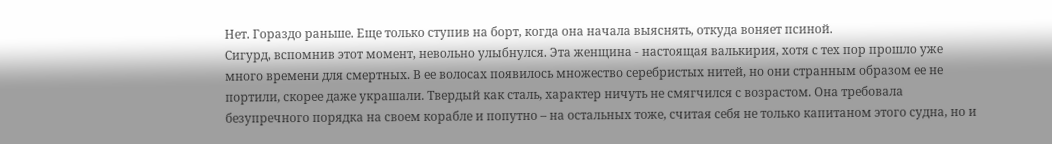Нет. Гораздо раньше. Еще только ступив на борт, когда она начала выяснять, откуда воняет псиной.
Сигурд, вспомнив этот момент, невольно улыбнулся. Эта женщина - настоящая валькирия, хотя с тех пор прошло уже много времени для смертных. В ее волосах появилось множество серебристых нитей, но они странным образом ее не портили, скорее даже украшали. Твердый как сталь, характер ничуть не смягчился с возрастом. Она требовала безупречного порядка на своем корабле и попутно – на остальных тоже, считая себя не только капитаном этого судна, но и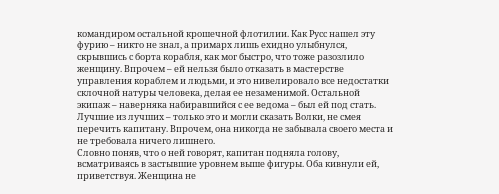командиром остальной крошечной флотилии. Как Русс нашел эту фурию – никто не знал, а примарх лишь ехидно улыбнулся, скрывшись с борта корабля, как мог быстро, что тоже разозлило женщину. Впрочем – ей нельзя было отказать в мастерстве управления кораблем и людьми, и это нивелировало все недостатки склочной натуры человека, делая ее незаменимой. Остальной экипаж – наверняка набиравшийся с ее ведома – был ей под стать. Лучшие из лучших – только это и могли сказать Волки, не смея перечить капитану. Впрочем, она никогда не забывала своего места и не требовала ничего лишнего.
Словно поняв, что о ней говорят, капитан подняла голову, всматриваясь в застывшие уровнем выше фигуры. Оба кивнули ей, приветствуя. Женщина не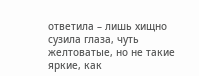ответила – лишь хищно сузила глаза, чуть желтоватые, но не такие яркие, как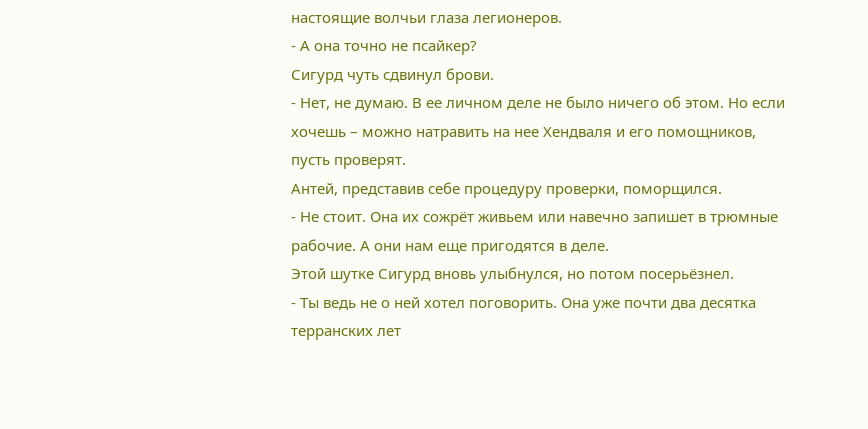настоящие волчьи глаза легионеров.
- А она точно не псайкер?
Сигурд чуть сдвинул брови.
- Нет, не думаю. В ее личном деле не было ничего об этом. Но если хочешь – можно натравить на нее Хендваля и его помощников, пусть проверят.
Антей, представив себе процедуру проверки, поморщился.
- Не стоит. Она их сожрёт живьем или навечно запишет в трюмные рабочие. А они нам еще пригодятся в деле.
Этой шутке Сигурд вновь улыбнулся, но потом посерьёзнел.
- Ты ведь не о ней хотел поговорить. Она уже почти два десятка терранских лет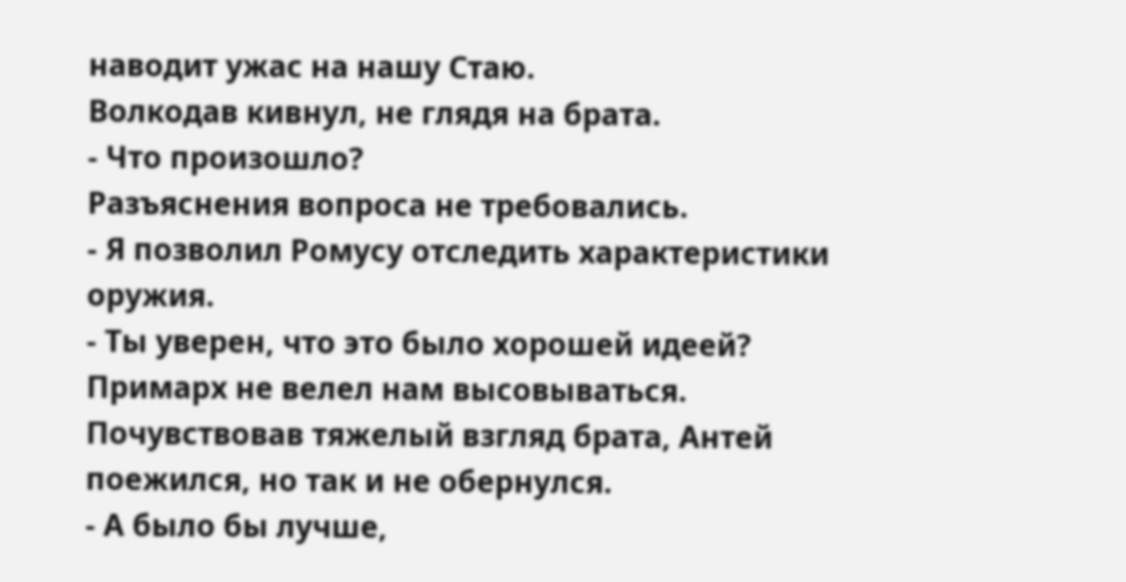наводит ужас на нашу Стаю.
Волкодав кивнул, не глядя на брата.
- Что произошло?
Разъяснения вопроса не требовались.
- Я позволил Ромусу отследить характеристики оружия.
- Ты уверен, что это было хорошей идеей? Примарх не велел нам высовываться.
Почувствовав тяжелый взгляд брата, Антей поежился, но так и не обернулся.
- А было бы лучше,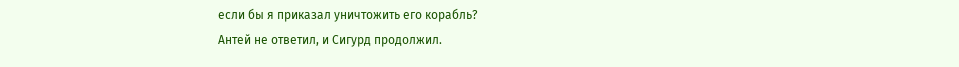если бы я приказал уничтожить его корабль?
Антей не ответил, и Сигурд продолжил.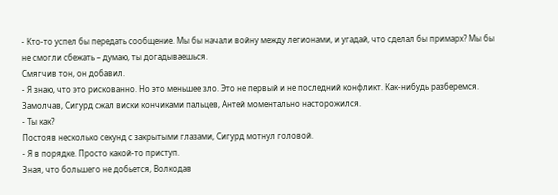- Кто-то успел бы передать сообщение. Мы бы начали войну между легионами, и угадай, что сделал бы примарх? Мы бы не смогли сбежать – думаю, ты догадываешься.
Смягчив тон, он добавил.
- Я знаю, что это рискованно. Но это меньшее зло. Это не первый и не последний конфликт. Как-нибудь разберемся.
Замолчав, Сигурд сжал виски кончиками пальцев, Антей моментально насторожился.
- Ты как?
Постояв несколько секунд с закрытыми глазами, Сигурд мотнул головой.
- Я в порядке. Просто какой-то приступ.
Зная, что большего не добьется, Волкодав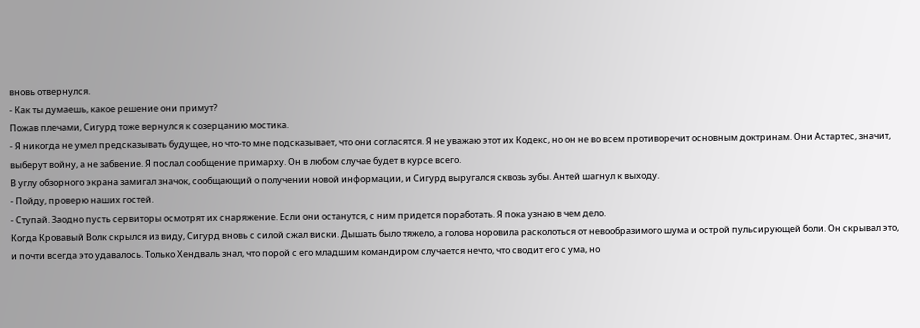вновь отвернулся.
- Как ты думаешь, какое решение они примут?
Пожав плечами, Сигурд тоже вернулся к созерцанию мостика.
- Я никогда не умел предсказывать будущее, но что-то мне подсказывает, что они согласятся. Я не уважаю этот их Кодекс, но он не во всем противоречит основным доктринам. Они Астартес, значит, выберут войну, а не забвение. Я послал сообщение примарху. Он в любом случае будет в курсе всего.
В углу обзорного экрана замигал значок, сообщающий о получении новой информации, и Сигурд выругался сквозь зубы. Антей шагнул к выходу.
- Пойду, проверю наших гостей.
- Ступай. Заодно пусть сервиторы осмотрят их снаряжение. Если они останутся, с ним придется поработать. Я пока узнаю в чем дело.
Когда Кровавый Волк скрылся из виду, Сигурд вновь с силой сжал виски. Дышать было тяжело, а голова норовила расколоться от невообразимого шума и острой пульсирующей боли. Он скрывал это, и почти всегда это удавалось. Только Хендваль знал, что порой с его младшим командиром случается нечто, что сводит его с ума, но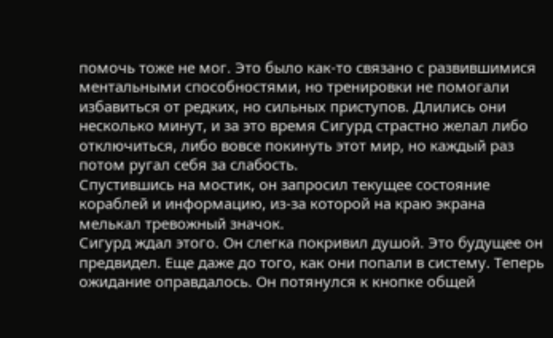помочь тоже не мог. Это было как-то связано с развившимися ментальными способностями, но тренировки не помогали избавиться от редких, но сильных приступов. Длились они несколько минут, и за это время Сигурд страстно желал либо отключиться, либо вовсе покинуть этот мир, но каждый раз потом ругал себя за слабость.
Спустившись на мостик, он запросил текущее состояние кораблей и информацию, из-за которой на краю экрана мелькал тревожный значок.
Сигурд ждал этого. Он слегка покривил душой. Это будущее он предвидел. Еще даже до того, как они попали в систему. Теперь ожидание оправдалось. Он потянулся к кнопке общей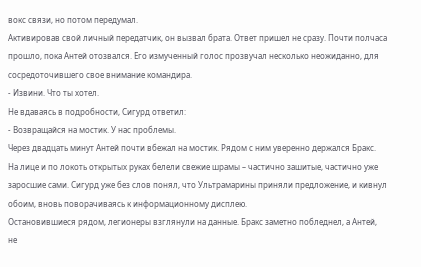вокс связи, но потом передумал.
Активировав свой личный передатчик, он вызвал брата. Ответ пришел не сразу. Почти полчаса прошло, пока Антей отозвался. Его измученный голос прозвучал несколько неожиданно, для сосредоточившего свое внимание командира.
- Извини. Что ты хотел.
Не вдаваясь в подробности, Сигурд ответил:
- Возвращайся на мостик. У нас проблемы.
Через двадцать минут Антей почти вбежал на мостик. Рядом с ним уверенно держался Бракс. На лице и по локоть открытых руках белели свежие шрамы – частично зашитые, частично уже заросшие сами. Сигурд уже без слов понял, что Ультрамарины приняли предложение, и кивнул обоим, вновь поворачиваясь к информационному дисплею.
Остановившиеся рядом, легионеры взглянули на данные. Бракс заметно побледнел, а Антей, не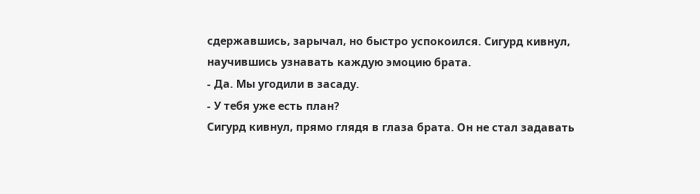сдержавшись, зарычал, но быстро успокоился. Сигурд кивнул, научившись узнавать каждую эмоцию брата.
- Да. Мы угодили в засаду.
- У тебя уже есть план?
Сигурд кивнул, прямо глядя в глаза брата. Он не стал задавать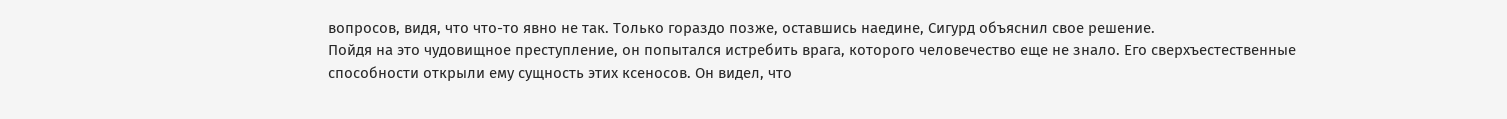вопросов, видя, что что-то явно не так. Только гораздо позже, оставшись наедине, Сигурд объяснил свое решение.
Пойдя на это чудовищное преступление, он попытался истребить врага, которого человечество еще не знало. Его сверхъестественные способности открыли ему сущность этих ксеносов. Он видел, что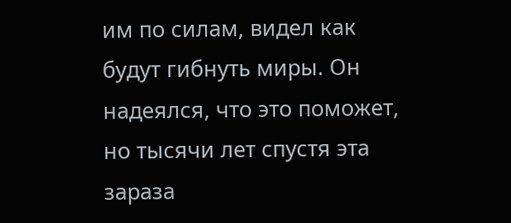им по силам, видел как будут гибнуть миры. Он надеялся, что это поможет, но тысячи лет спустя эта зараза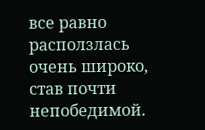все равно расползлась очень широко, став почти непобедимой.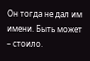Он тогда не дал им имени. Быть может – стоило.